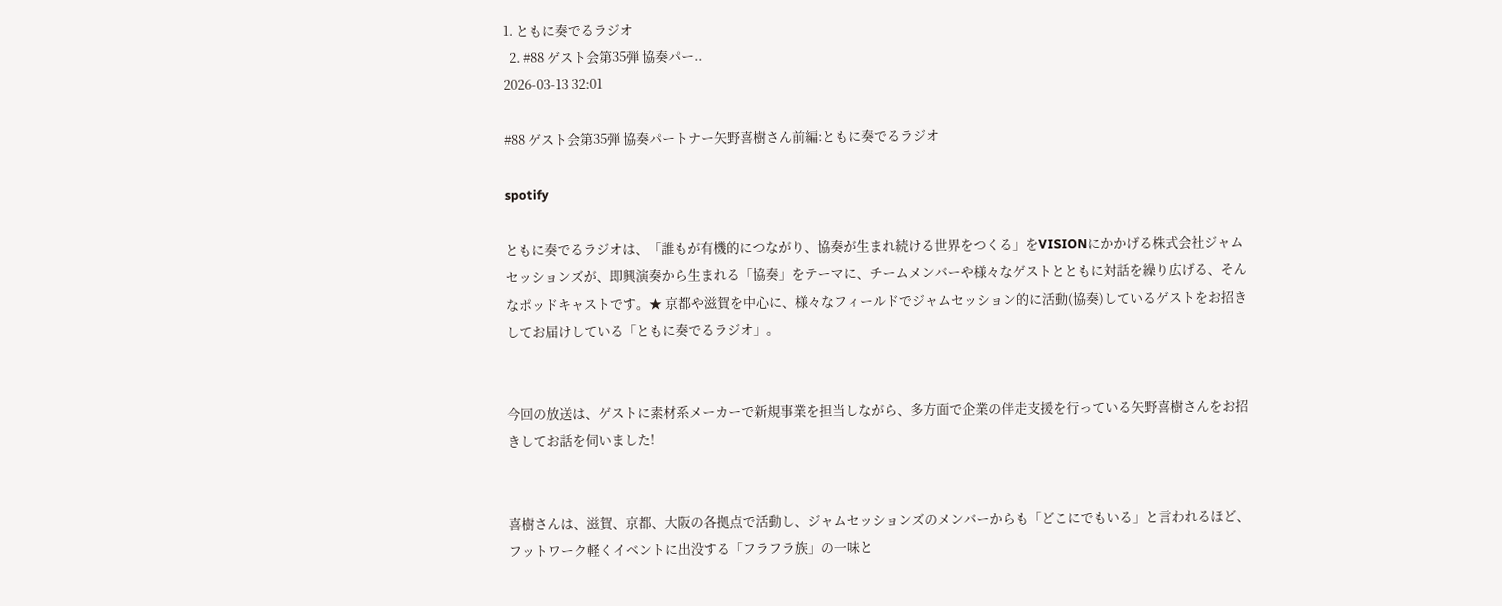1. ともに奏でるラジオ
  2. #88 ゲスト会第35弾 協奏パー..
2026-03-13 32:01

#88 ゲスト会第35弾 協奏パートナー矢野喜樹さん前編:ともに奏でるラジオ

spotify

ともに奏でるラジオは、「誰もが有機的につながり、協奏が生まれ続ける世界をつくる」をVISIONにかかげる株式会社ジャムセッションズが、即興演奏から生まれる「協奏」をテーマに、チームメンバーや様々なゲストとともに対話を繰り広げる、そんなポッドキャストです。★ 京都や滋賀を中心に、様々なフィールドでジャムセッション的に活動(協奏)しているゲストをお招きしてお届けしている「ともに奏でるラジオ」。


今回の放送は、ゲストに素材系メーカーで新規事業を担当しながら、多方面で企業の伴走支援を行っている矢野喜樹さんをお招きしてお話を伺いました!


喜樹さんは、滋賀、京都、大阪の各拠点で活動し、ジャムセッションズのメンバーからも「どこにでもいる」と言われるほど、フットワーク軽くイベントに出没する「フラフラ族」の一味と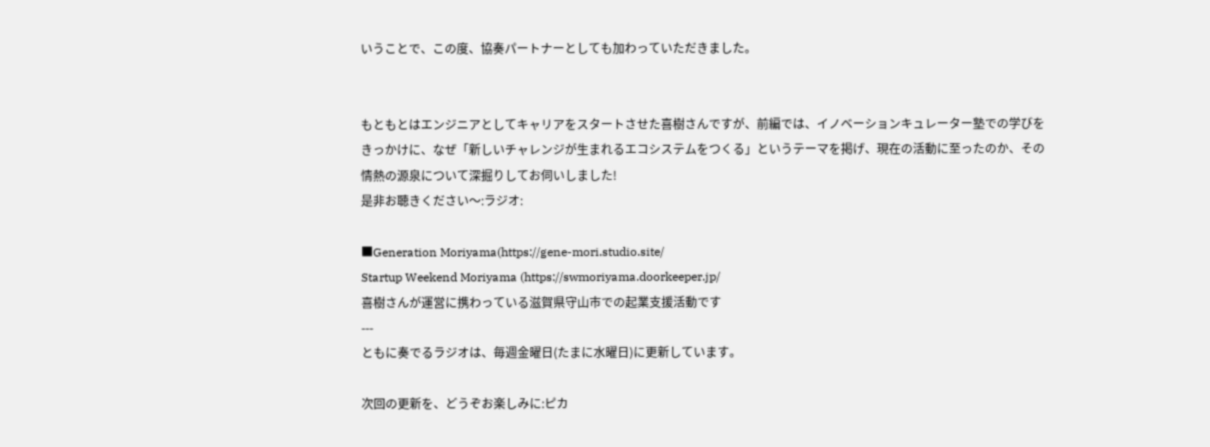いうことで、この度、協奏パートナーとしても加わっていただきました。


もともとはエンジニアとしてキャリアをスタートさせた喜樹さんですが、前編では、イノベーションキュレーター塾での学びをきっかけに、なぜ「新しいチャレンジが生まれるエコシステムをつくる」というテーマを掲げ、現在の活動に至ったのか、その情熱の源泉について深掘りしてお伺いしました!
是非お聴きください〜:ラジオ:

■Generation Moriyama(https://gene-mori.studio.site/
Startup Weekend Moriyama (https://swmoriyama.doorkeeper.jp/
喜樹さんが運営に携わっている滋賀県守山市での起業支援活動です
---
ともに奏でるラジオは、毎週金曜日(たまに水曜日)に更新しています。

次回の更新を、どうぞお楽しみに:ピカ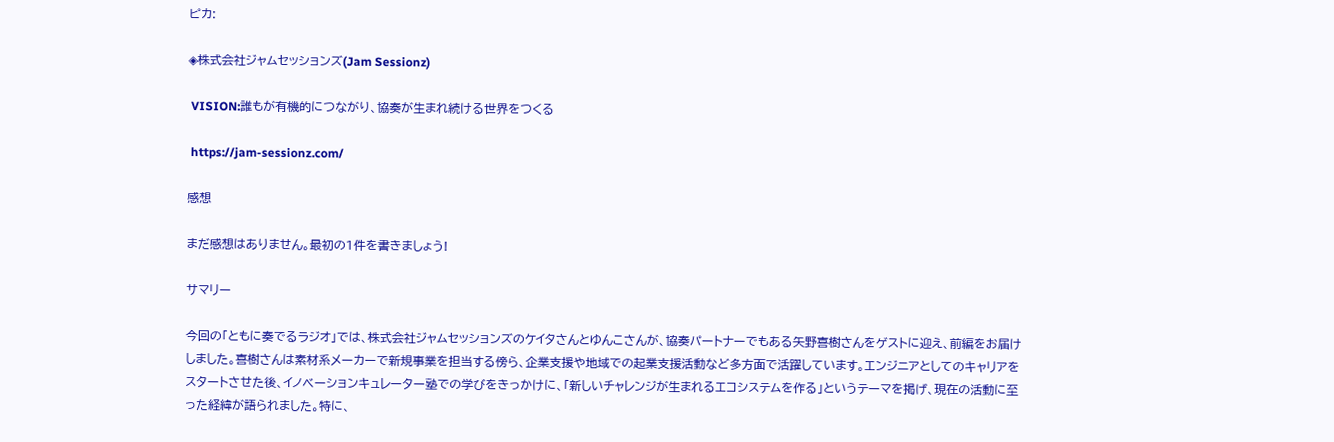ピカ:

◈株式会社ジャムセッションズ(Jam Sessionz)

 VISION:誰もが有機的につながり、協奏が生まれ続ける世界をつくる

 https://jam-sessionz.com/

感想

まだ感想はありません。最初の1件を書きましょう!

サマリー

今回の「ともに奏でるラジオ」では、株式会社ジャムセッションズのケイタさんとゆんこさんが、協奏パートナーでもある矢野喜樹さんをゲストに迎え、前編をお届けしました。喜樹さんは素材系メーカーで新規事業を担当する傍ら、企業支援や地域での起業支援活動など多方面で活躍しています。エンジニアとしてのキャリアをスタートさせた後、イノベーションキュレーター塾での学びをきっかけに、「新しいチャレンジが生まれるエコシステムを作る」というテーマを掲げ、現在の活動に至った経緯が語られました。特に、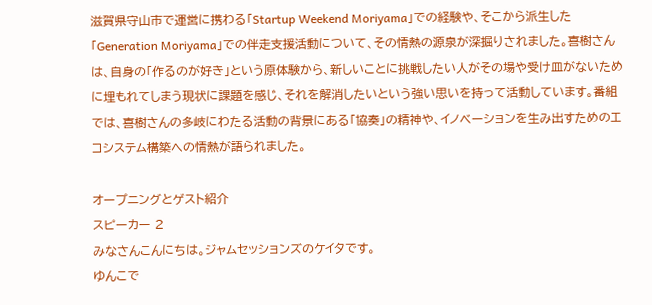滋賀県守山市で運営に携わる「Startup Weekend Moriyama」での経験や、そこから派生した「Generation Moriyama」での伴走支援活動について、その情熱の源泉が深掘りされました。喜樹さんは、自身の「作るのが好き」という原体験から、新しいことに挑戦したい人がその場や受け皿がないために埋もれてしまう現状に課題を感じ、それを解消したいという強い思いを持って活動しています。番組では、喜樹さんの多岐にわたる活動の背景にある「協奏」の精神や、イノベーションを生み出すためのエコシステム構築への情熱が語られました。

オープニングとゲスト紹介
スピーカー 2
みなさんこんにちは。ジャムセッションズのケイタです。
ゆんこで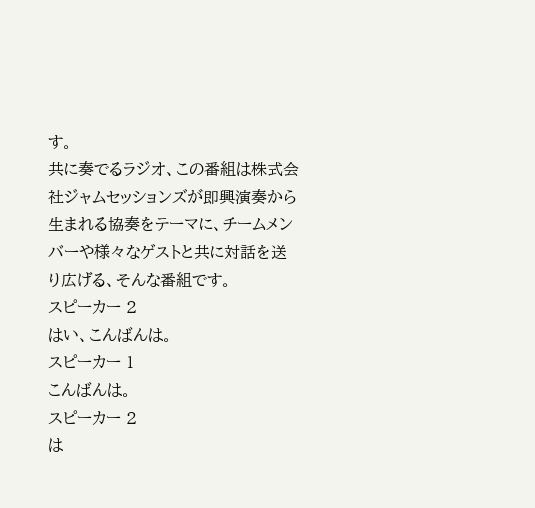す。
共に奏でるラジオ、この番組は株式会社ジャムセッションズが即興演奏から生まれる協奏をテーマに、チームメンバーや様々なゲストと共に対話を送り広げる、そんな番組です。
スピーカー 2
はい、こんばんは。
スピーカー 1
こんばんは。
スピーカー 2
は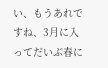い、もうあれですね、3月に入ってだいぶ春に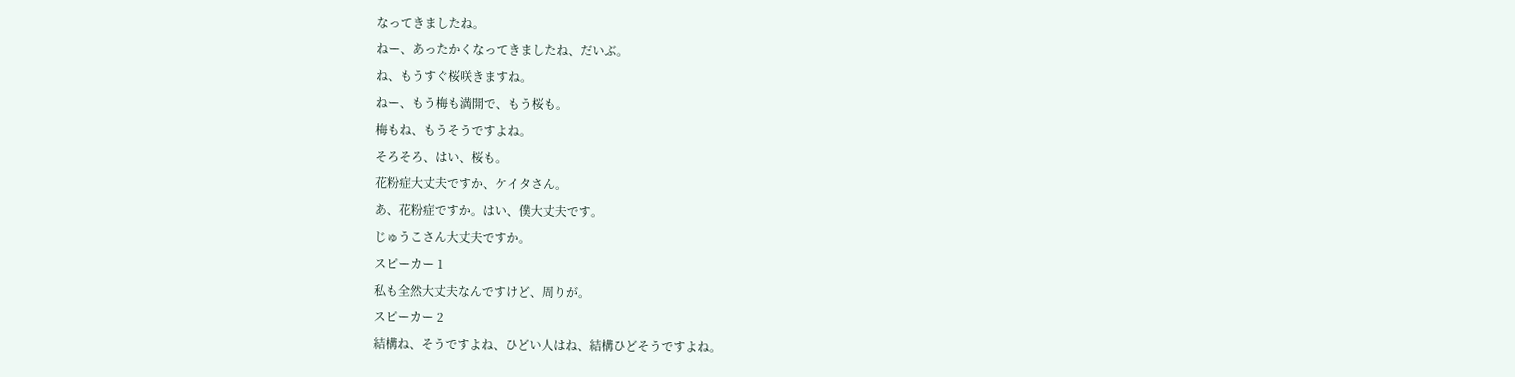なってきましたね。
ねー、あったかくなってきましたね、だいぶ。
ね、もうすぐ桜咲きますね。
ねー、もう梅も満開で、もう桜も。
梅もね、もうそうですよね。
そろそろ、はい、桜も。
花粉症大丈夫ですか、ケイタさん。
あ、花粉症ですか。はい、僕大丈夫です。
じゅうこさん大丈夫ですか。
スピーカー 1
私も全然大丈夫なんですけど、周りが。
スピーカー 2
結構ね、そうですよね、ひどい人はね、結構ひどそうですよね。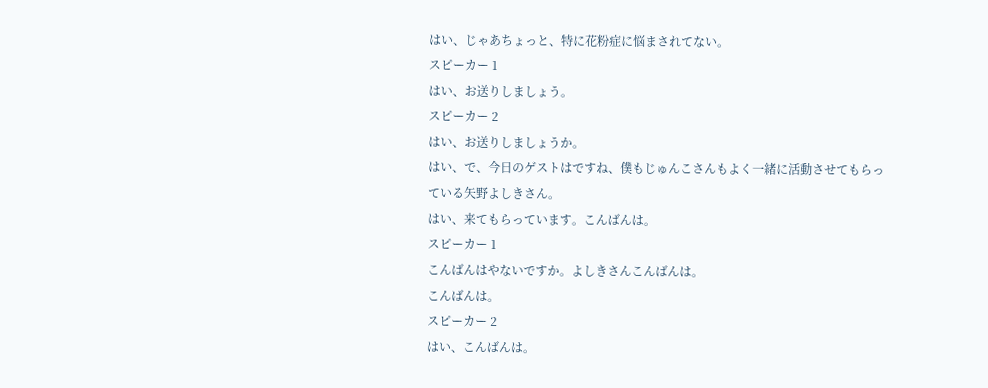はい、じゃあちょっと、特に花粉症に悩まされてない。
スピーカー 1
はい、お送りしましょう。
スピーカー 2
はい、お送りしましょうか。
はい、で、今日のゲストはですね、僕もじゅんこさんもよく一緒に活動させてもらっている矢野よしきさん。
はい、来てもらっています。こんばんは。
スピーカー 1
こんばんはやないですか。よしきさんこんばんは。
こんばんは。
スピーカー 2
はい、こんばんは。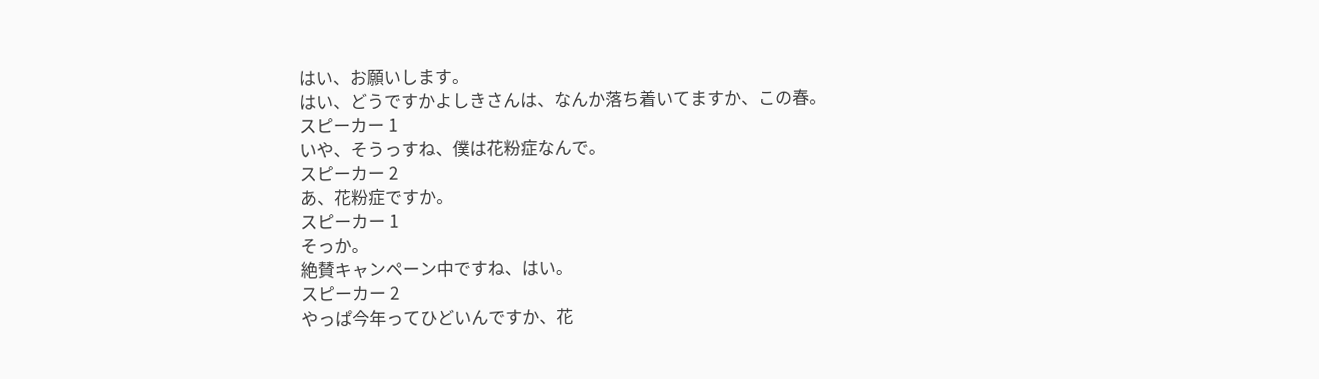はい、お願いします。
はい、どうですかよしきさんは、なんか落ち着いてますか、この春。
スピーカー 1
いや、そうっすね、僕は花粉症なんで。
スピーカー 2
あ、花粉症ですか。
スピーカー 1
そっか。
絶賛キャンペーン中ですね、はい。
スピーカー 2
やっぱ今年ってひどいんですか、花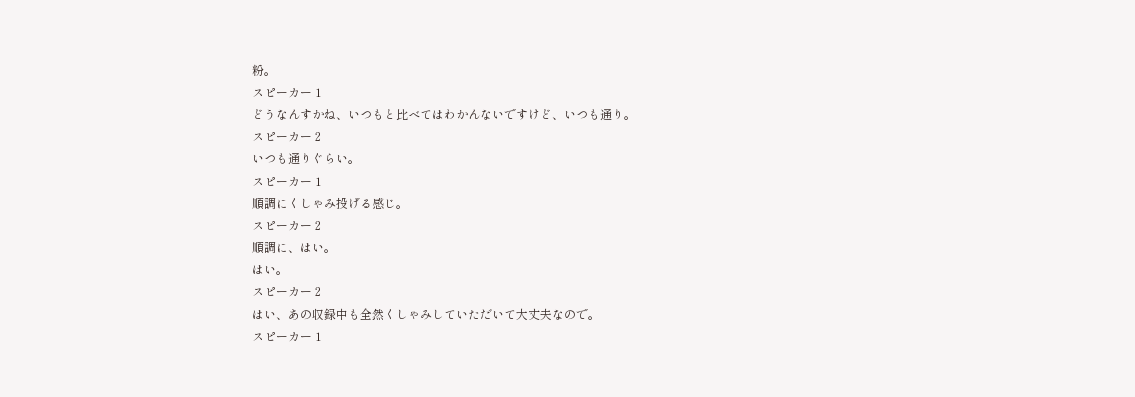粉。
スピーカー 1
どうなんすかね、いつもと比べてはわかんないですけど、いつも通り。
スピーカー 2
いつも通りぐらい。
スピーカー 1
順調にくしゃみ投げる感じ。
スピーカー 2
順調に、はい。
はい。
スピーカー 2
はい、あの収録中も全然くしゃみしていただいて大丈夫なので。
スピーカー 1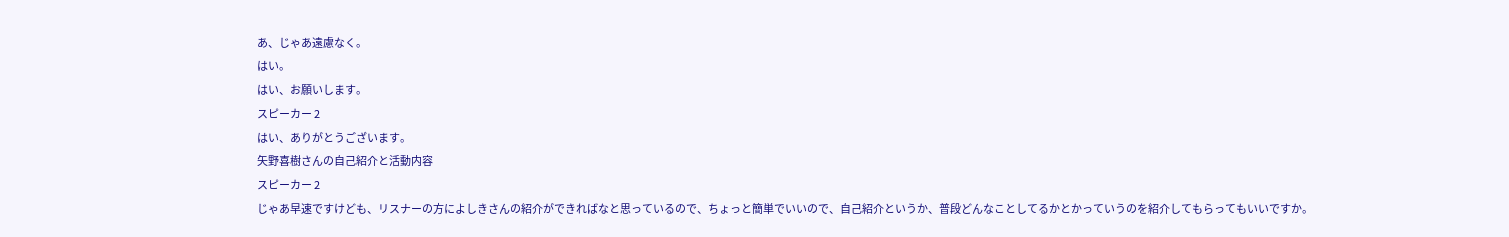あ、じゃあ遠慮なく。
はい。
はい、お願いします。
スピーカー 2
はい、ありがとうございます。
矢野喜樹さんの自己紹介と活動内容
スピーカー 2
じゃあ早速ですけども、リスナーの方によしきさんの紹介ができればなと思っているので、ちょっと簡単でいいので、自己紹介というか、普段どんなことしてるかとかっていうのを紹介してもらってもいいですか。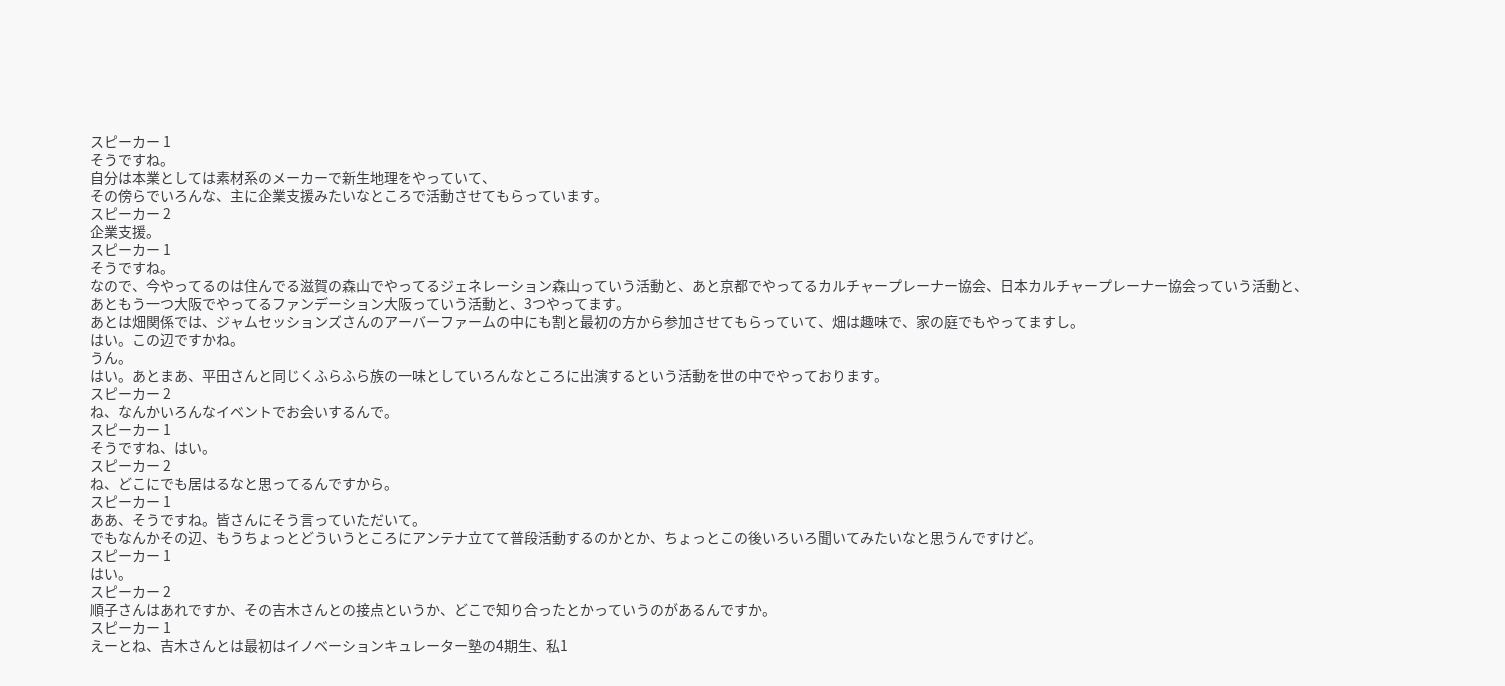スピーカー 1
そうですね。
自分は本業としては素材系のメーカーで新生地理をやっていて、
その傍らでいろんな、主に企業支援みたいなところで活動させてもらっています。
スピーカー 2
企業支援。
スピーカー 1
そうですね。
なので、今やってるのは住んでる滋賀の森山でやってるジェネレーション森山っていう活動と、あと京都でやってるカルチャープレーナー協会、日本カルチャープレーナー協会っていう活動と、
あともう一つ大阪でやってるファンデーション大阪っていう活動と、3つやってます。
あとは畑関係では、ジャムセッションズさんのアーバーファームの中にも割と最初の方から参加させてもらっていて、畑は趣味で、家の庭でもやってますし。
はい。この辺ですかね。
うん。
はい。あとまあ、平田さんと同じくふらふら族の一味としていろんなところに出演するという活動を世の中でやっております。
スピーカー 2
ね、なんかいろんなイベントでお会いするんで。
スピーカー 1
そうですね、はい。
スピーカー 2
ね、どこにでも居はるなと思ってるんですから。
スピーカー 1
ああ、そうですね。皆さんにそう言っていただいて。
でもなんかその辺、もうちょっとどういうところにアンテナ立てて普段活動するのかとか、ちょっとこの後いろいろ聞いてみたいなと思うんですけど。
スピーカー 1
はい。
スピーカー 2
順子さんはあれですか、その吉木さんとの接点というか、どこで知り合ったとかっていうのがあるんですか。
スピーカー 1
えーとね、吉木さんとは最初はイノベーションキュレーター塾の4期生、私1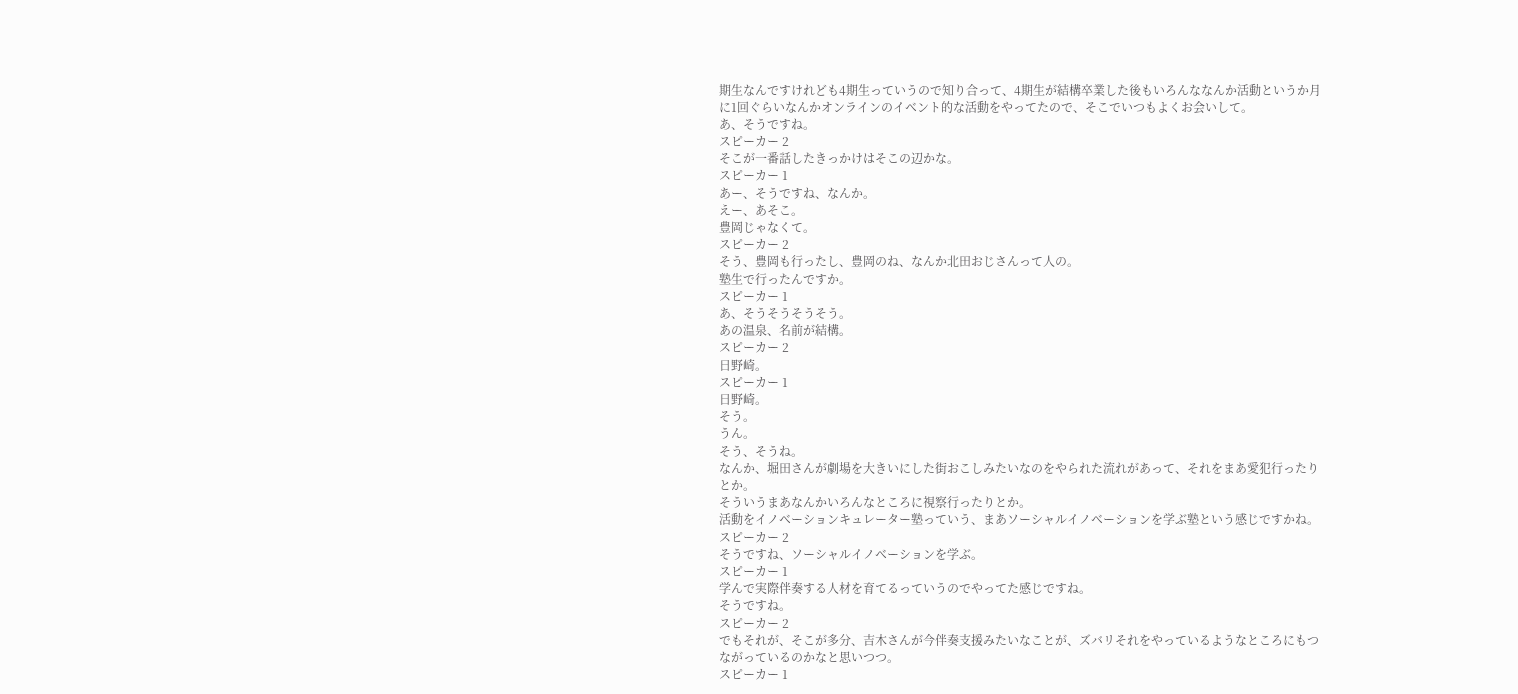期生なんですけれども4期生っていうので知り合って、4期生が結構卒業した後もいろんななんか活動というか月に1回ぐらいなんかオンラインのイベント的な活動をやってたので、そこでいつもよくお会いして。
あ、そうですね。
スピーカー 2
そこが一番話したきっかけはそこの辺かな。
スピーカー 1
あー、そうですね、なんか。
えー、あそこ。
豊岡じゃなくて。
スピーカー 2
そう、豊岡も行ったし、豊岡のね、なんか北田おじさんって人の。
塾生で行ったんですか。
スピーカー 1
あ、そうそうそうそう。
あの温泉、名前が結構。
スピーカー 2
日野崎。
スピーカー 1
日野崎。
そう。
うん。
そう、そうね。
なんか、堀田さんが劇場を大きいにした街おこしみたいなのをやられた流れがあって、それをまあ愛犯行ったりとか。
そういうまあなんかいろんなところに視察行ったりとか。
活動をイノベーションキュレーター塾っていう、まあソーシャルイノベーションを学ぶ塾という感じですかね。
スピーカー 2
そうですね、ソーシャルイノベーションを学ぶ。
スピーカー 1
学んで実際伴奏する人材を育てるっていうのでやってた感じですね。
そうですね。
スピーカー 2
でもそれが、そこが多分、吉木さんが今伴奏支援みたいなことが、ズバリそれをやっているようなところにもつながっているのかなと思いつつ。
スピーカー 1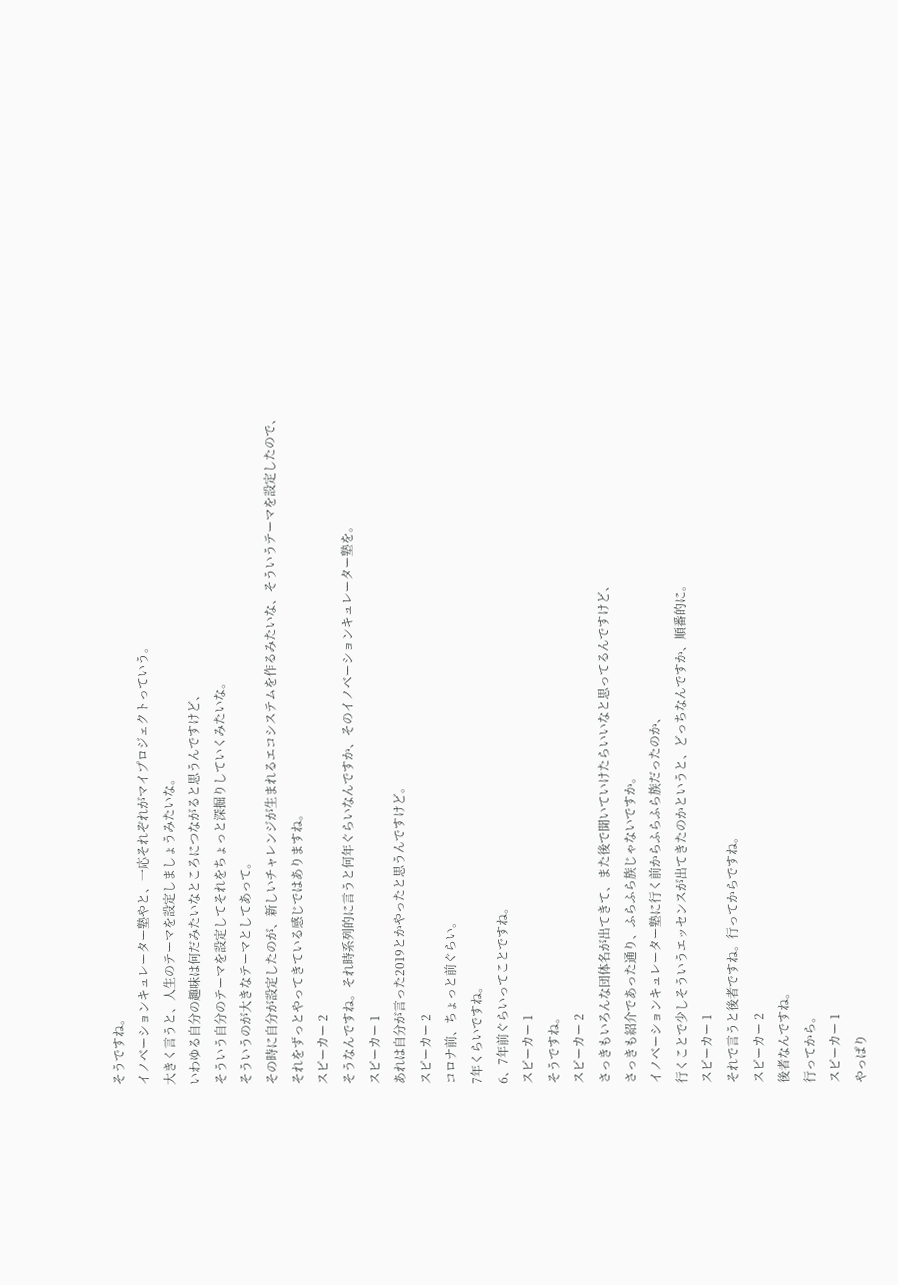そうですね。
イノベーションキュレーター塾やと、一応それぞれがマイプロジェクトっていう。
大きく言うと、人生のテーマを設定しましょうみたいな。
いわゆる自分の趣味は何だみたいなところにつながると思うんですけど、
そういう自分のテーマを設定してそれをちょっと深掘りしていくみたいな。
そういうのが大きなテーマとしてあって。
その時に自分が設定したのが、新しいチャレンジが生まれるエコシステムを作るみたいな、そういうテーマを設定したので、
それをずっとやってきている感じではありますね。
スピーカー 2
そうなんですね。それ時系列的に言うと何年ぐらいなんですか、そのイノベーションキュレーター塾を。
スピーカー 1
あれは自分が言った2019とかやったと思うんですけど。
スピーカー 2
コロナ前、ちょっと前ぐらい。
7年くらいですね。
6、7年前ぐらいってことですね。
スピーカー 1
そうですね。
スピーカー 2
さっきもいろんな団体名が出てきて、また後で聞いていけたらいいなと思ってるんですけど、
さっきも紹介であった通り、ふらふら族じゃないですか。
イノベーションキュレーター塾に行く前からふらふら族だったのか、
行くことで少しそういうエッセンスが出てきたのかというと、どっちなんですか、順番的に。
スピーカー 1
それで言うと後者ですね。行ってからですね。
スピーカー 2
後者なんですね。
行ってから。
スピーカー 1
やっぱり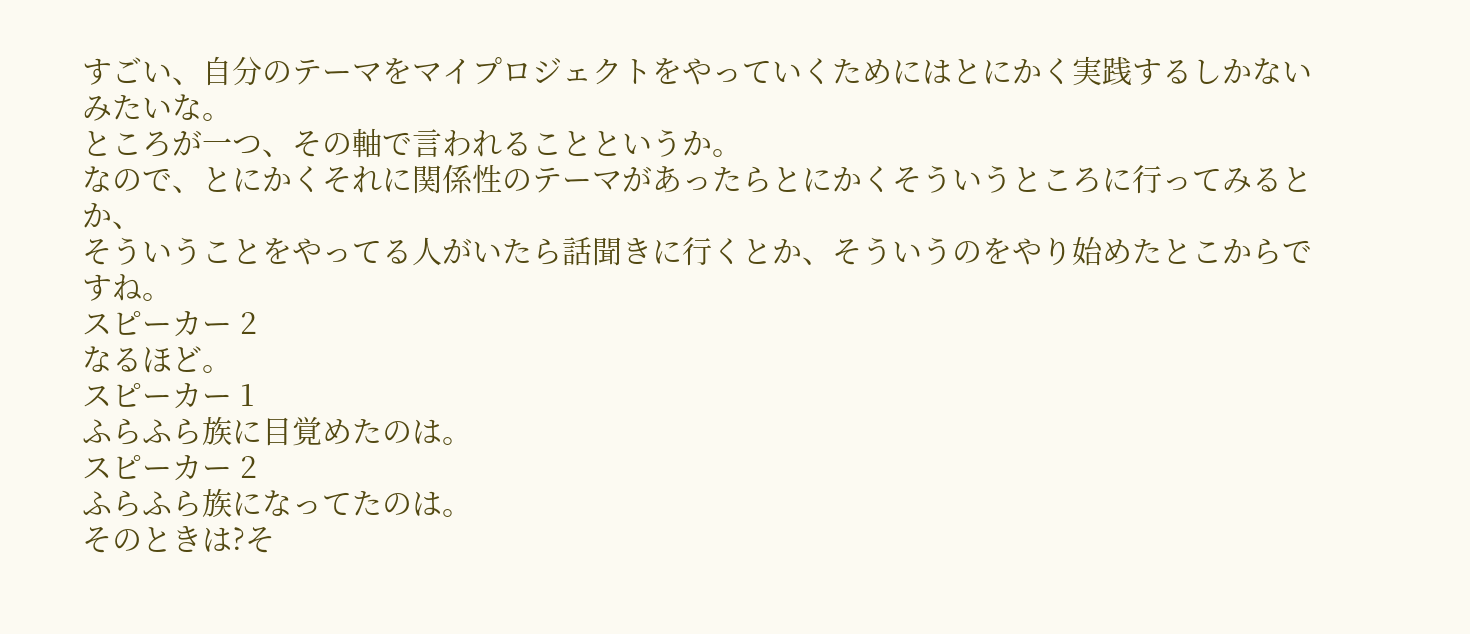すごい、自分のテーマをマイプロジェクトをやっていくためにはとにかく実践するしかないみたいな。
ところが一つ、その軸で言われることというか。
なので、とにかくそれに関係性のテーマがあったらとにかくそういうところに行ってみるとか、
そういうことをやってる人がいたら話聞きに行くとか、そういうのをやり始めたとこからですね。
スピーカー 2
なるほど。
スピーカー 1
ふらふら族に目覚めたのは。
スピーカー 2
ふらふら族になってたのは。
そのときは?そ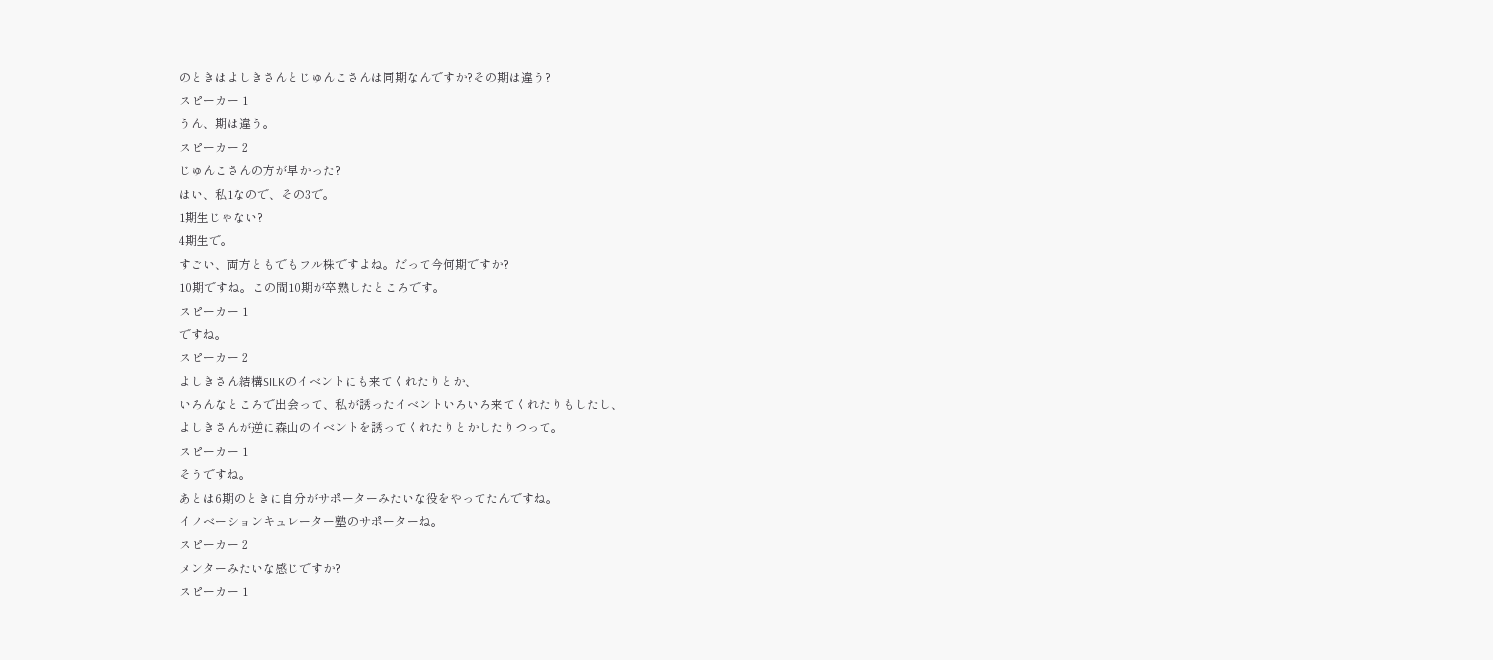のときはよしきさんとじゅんこさんは同期なんですか?その期は違う?
スピーカー 1
うん、期は違う。
スピーカー 2
じゅんこさんの方が早かった?
はい、私1なので、その3で。
1期生じゃない?
4期生で。
すごい、両方ともでもフル株ですよね。だって今何期ですか?
10期ですね。この間10期が卒熟したところです。
スピーカー 1
ですね。
スピーカー 2
よしきさん結構SILKのイベントにも来てくれたりとか、
いろんなところで出会って、私が誘ったイベントいろいろ来てくれたりもしたし、
よしきさんが逆に森山のイベントを誘ってくれたりとかしたりつって。
スピーカー 1
そうですね。
あとは6期のときに自分がサポーターみたいな役をやってたんですね。
イノベーションキュレーター塾のサポーターね。
スピーカー 2
メンターみたいな感じですか?
スピーカー 1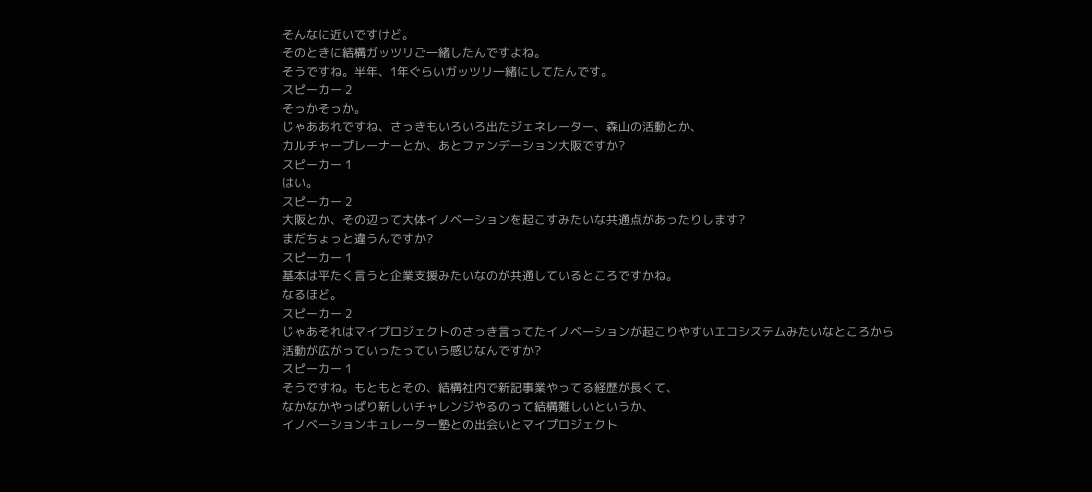そんなに近いですけど。
そのときに結構ガッツリご一緒したんですよね。
そうですね。半年、1年ぐらいガッツリ一緒にしてたんです。
スピーカー 2
そっかそっか。
じゃああれですね、さっきもいろいろ出たジェネレーター、森山の活動とか、
カルチャープレーナーとか、あとファンデーション大阪ですか?
スピーカー 1
はい。
スピーカー 2
大阪とか、その辺って大体イノベーションを起こすみたいな共通点があったりします?
まだちょっと違うんですか?
スピーカー 1
基本は平たく言うと企業支援みたいなのが共通しているところですかね。
なるほど。
スピーカー 2
じゃあそれはマイプロジェクトのさっき言ってたイノベーションが起こりやすいエコシステムみたいなところから
活動が広がっていったっていう感じなんですか?
スピーカー 1
そうですね。もともとその、結構社内で新記事業やってる経歴が長くて、
なかなかやっぱり新しいチャレンジやるのって結構難しいというか、
イノベーションキュレーター塾との出会いとマイプロジェクト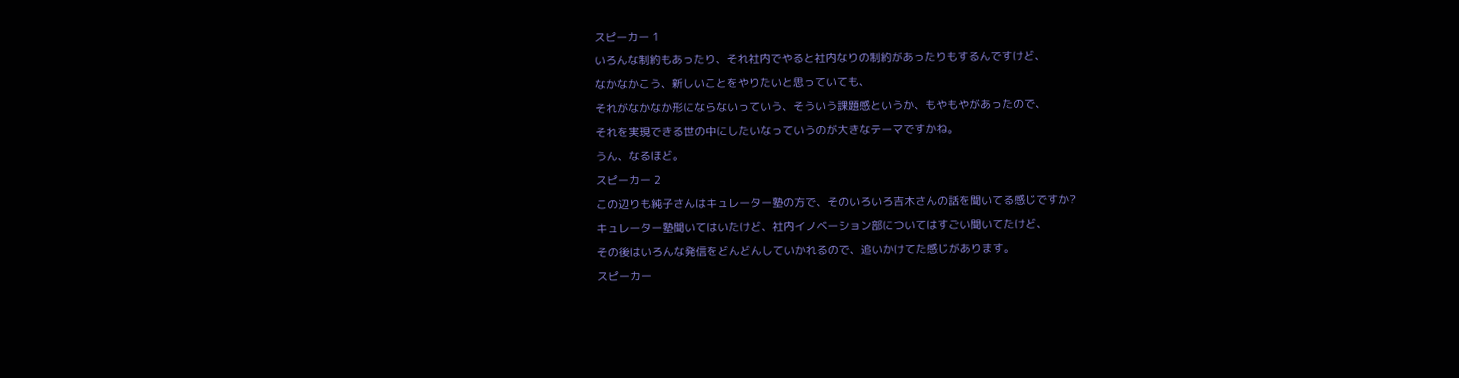スピーカー 1
いろんな制約もあったり、それ社内でやると社内なりの制約があったりもするんですけど、
なかなかこう、新しいことをやりたいと思っていても、
それがなかなか形にならないっていう、そういう課題感というか、もやもやがあったので、
それを実現できる世の中にしたいなっていうのが大きなテーマですかね。
うん、なるほど。
スピーカー 2
この辺りも純子さんはキュレーター塾の方で、そのいろいろ吉木さんの話を聞いてる感じですか?
キュレーター塾聞いてはいたけど、社内イノベーション部についてはすごい聞いてたけど、
その後はいろんな発信をどんどんしていかれるので、追いかけてた感じがあります。
スピーカー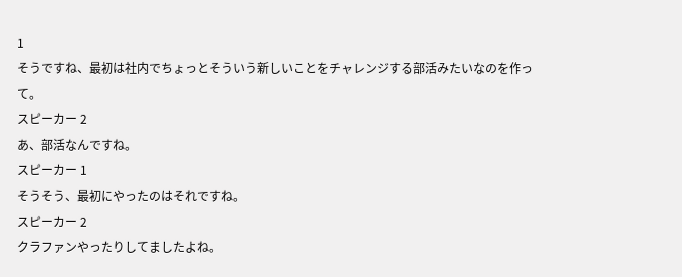1
そうですね、最初は社内でちょっとそういう新しいことをチャレンジする部活みたいなのを作って。
スピーカー 2
あ、部活なんですね。
スピーカー 1
そうそう、最初にやったのはそれですね。
スピーカー 2
クラファンやったりしてましたよね。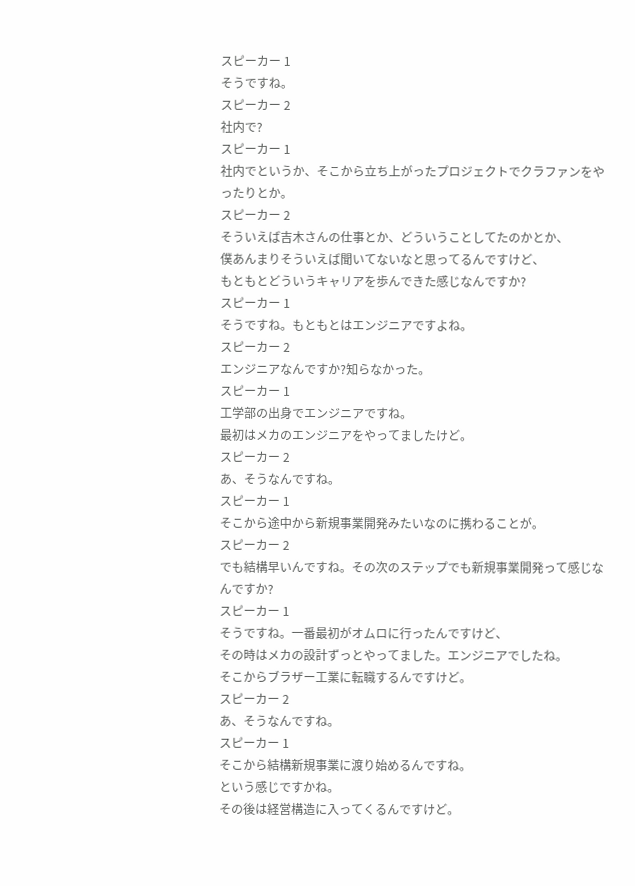スピーカー 1
そうですね。
スピーカー 2
社内で?
スピーカー 1
社内でというか、そこから立ち上がったプロジェクトでクラファンをやったりとか。
スピーカー 2
そういえば吉木さんの仕事とか、どういうことしてたのかとか、
僕あんまりそういえば聞いてないなと思ってるんですけど、
もともとどういうキャリアを歩んできた感じなんですか?
スピーカー 1
そうですね。もともとはエンジニアですよね。
スピーカー 2
エンジニアなんですか?知らなかった。
スピーカー 1
工学部の出身でエンジニアですね。
最初はメカのエンジニアをやってましたけど。
スピーカー 2
あ、そうなんですね。
スピーカー 1
そこから途中から新規事業開発みたいなのに携わることが。
スピーカー 2
でも結構早いんですね。その次のステップでも新規事業開発って感じなんですか?
スピーカー 1
そうですね。一番最初がオムロに行ったんですけど、
その時はメカの設計ずっとやってました。エンジニアでしたね。
そこからブラザー工業に転職するんですけど。
スピーカー 2
あ、そうなんですね。
スピーカー 1
そこから結構新規事業に渡り始めるんですね。
という感じですかね。
その後は経営構造に入ってくるんですけど。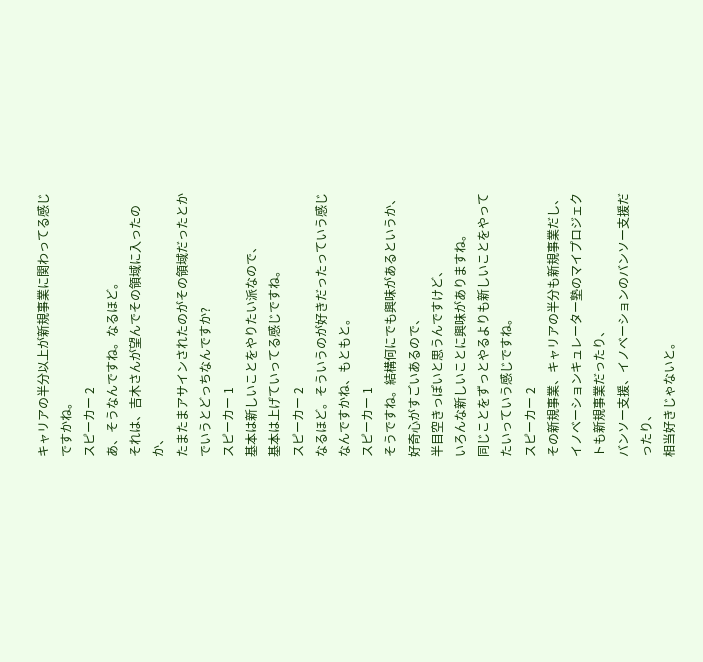キャリアの半分以上が新規事業に関わってる感じですかね。
スピーカー 2
あ、そうなんですね。なるほど。
それは、吉木さんが望んでその領域に入ったのか、
たまたまアサインされたのがその領域だったとかでいうとどっちなんですか?
スピーカー 1
基本は新しいことをやりたい派なので、
基本は上げていってる感じですね。
スピーカー 2
なるほど。そういうのが好きだったっていう感じなんですかね、もともと。
スピーカー 1
そうですね。結構何にでも興味があるというか、
好奇心がすごいあるので、
半目空きっぽいと思うんですけど、
いろんな新しいことに興味がありますね。
同じことをずっとやるよりも新しいことをやってたいっていう感じですね。
スピーカー 2
その新規事業、キャリアの半分も新規事業だし、
イノベーションキュレーター塾のマイプロジェクトも新規事業だったり、
バンソー支援、イノベーションのバンソー支援だったり、
相当好きじゃないと。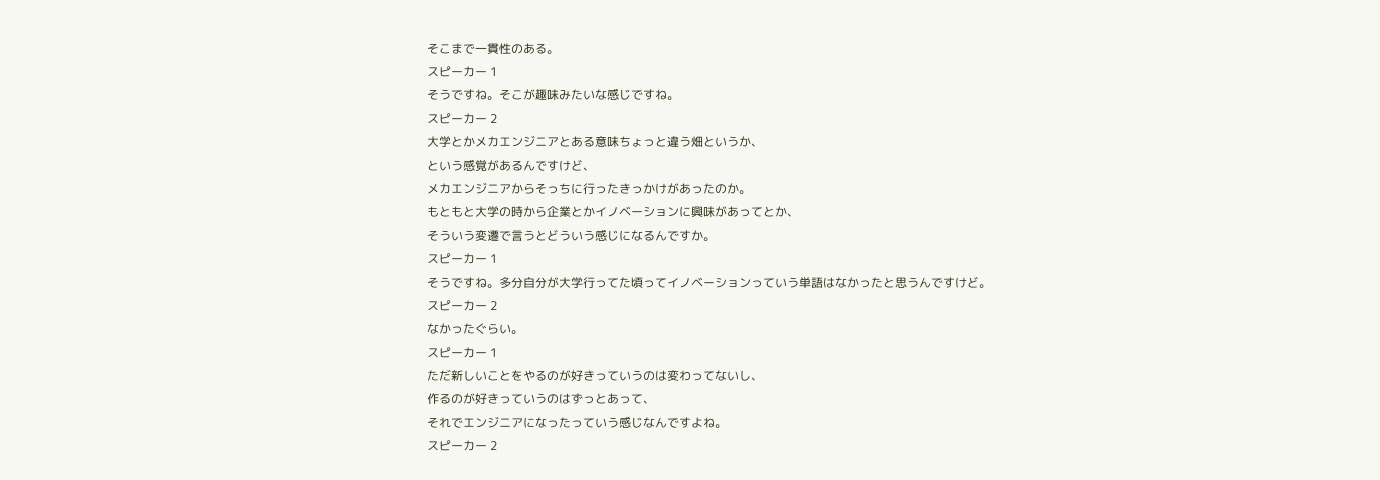そこまで一貫性のある。
スピーカー 1
そうですね。そこが趣味みたいな感じですね。
スピーカー 2
大学とかメカエンジニアとある意味ちょっと違う畑というか、
という感覚があるんですけど、
メカエンジニアからそっちに行ったきっかけがあったのか。
もともと大学の時から企業とかイノベーションに興味があってとか、
そういう変遷で言うとどういう感じになるんですか。
スピーカー 1
そうですね。多分自分が大学行ってた頃ってイノベーションっていう単語はなかったと思うんですけど。
スピーカー 2
なかったぐらい。
スピーカー 1
ただ新しいことをやるのが好きっていうのは変わってないし、
作るのが好きっていうのはずっとあって、
それでエンジニアになったっていう感じなんですよね。
スピーカー 2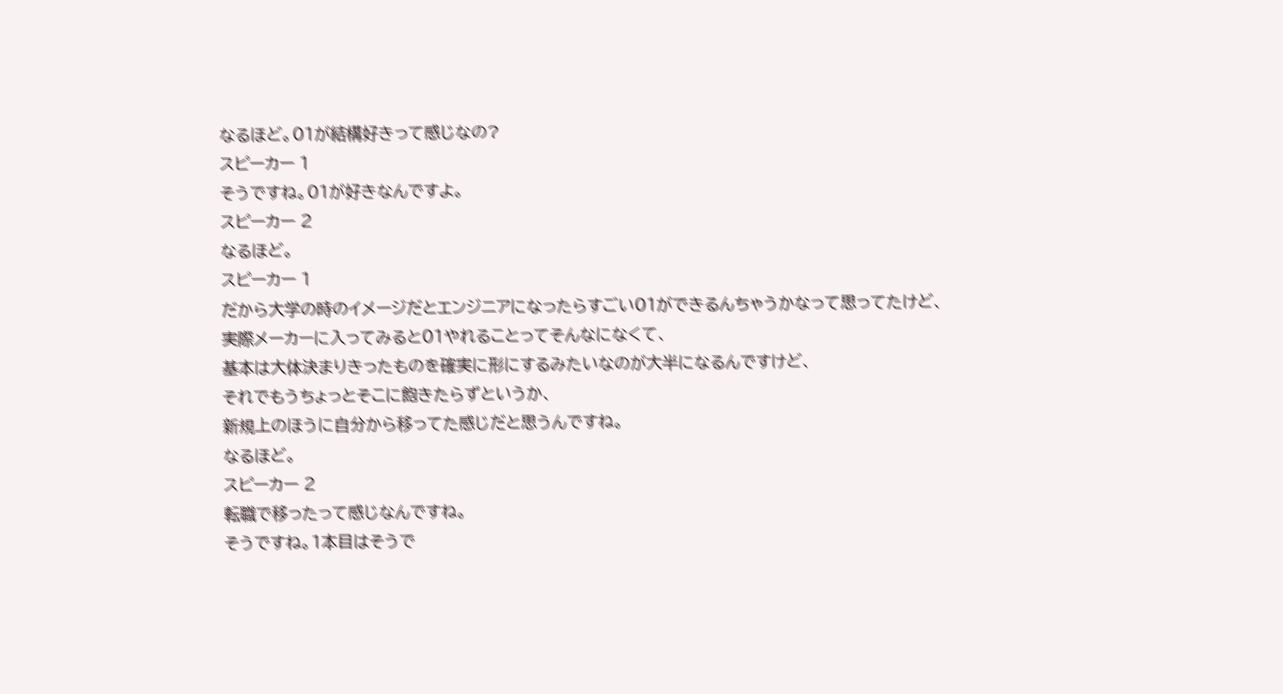なるほど。01が結構好きって感じなの?
スピーカー 1
そうですね。01が好きなんですよ。
スピーカー 2
なるほど。
スピーカー 1
だから大学の時のイメージだとエンジニアになったらすごい01ができるんちゃうかなって思ってたけど、
実際メーカーに入ってみると01やれることってそんなになくて、
基本は大体決まりきったものを確実に形にするみたいなのが大半になるんですけど、
それでもうちょっとそこに飽きたらずというか、
新規上のほうに自分から移ってた感じだと思うんですね。
なるほど。
スピーカー 2
転職で移ったって感じなんですね。
そうですね。1本目はそうで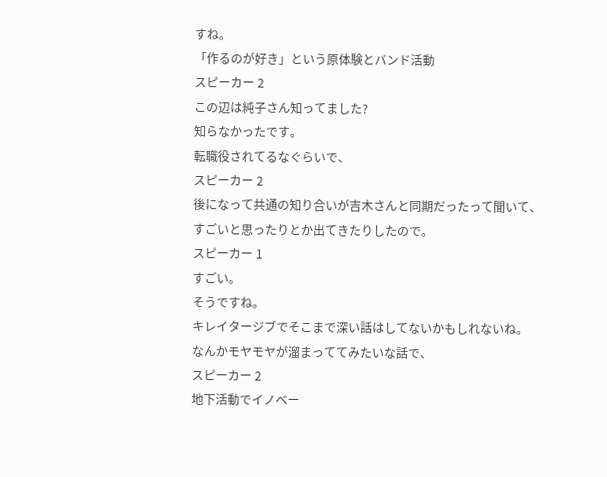すね。
「作るのが好き」という原体験とバンド活動
スピーカー 2
この辺は純子さん知ってました?
知らなかったです。
転職役されてるなぐらいで、
スピーカー 2
後になって共通の知り合いが吉木さんと同期だったって聞いて、
すごいと思ったりとか出てきたりしたので。
スピーカー 1
すごい。
そうですね。
キレイタージブでそこまで深い話はしてないかもしれないね。
なんかモヤモヤが溜まっててみたいな話で、
スピーカー 2
地下活動でイノベー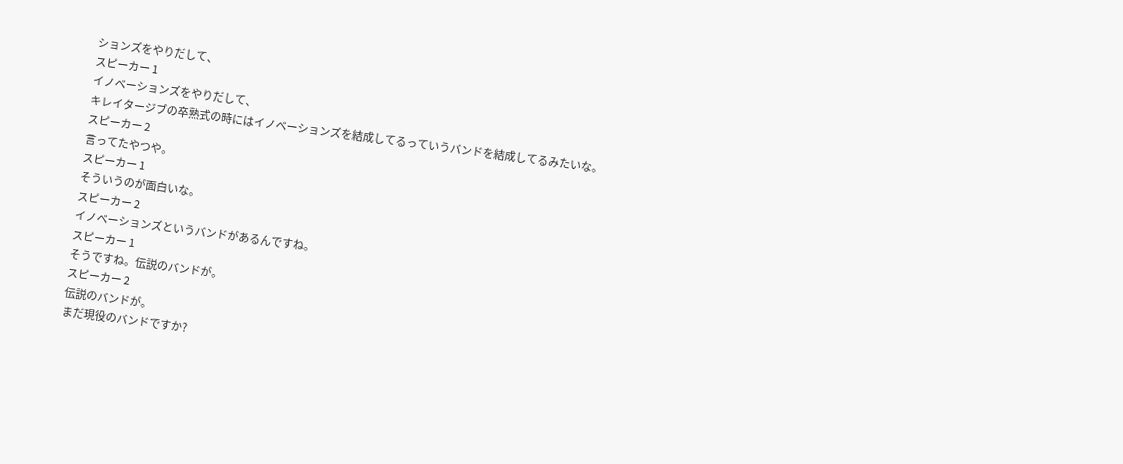ションズをやりだして、
スピーカー 1
イノベーションズをやりだして、
キレイタージブの卒熟式の時にはイノベーションズを結成してるっていうバンドを結成してるみたいな。
スピーカー 2
言ってたやつや。
スピーカー 1
そういうのが面白いな。
スピーカー 2
イノベーションズというバンドがあるんですね。
スピーカー 1
そうですね。伝説のバンドが。
スピーカー 2
伝説のバンドが。
まだ現役のバンドですか?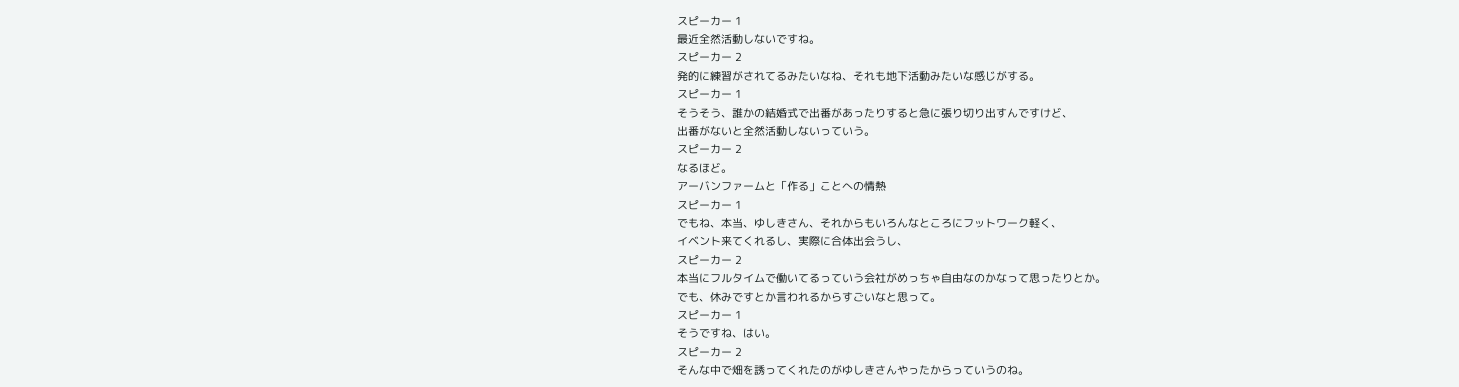スピーカー 1
最近全然活動しないですね。
スピーカー 2
発的に練習がされてるみたいなね、それも地下活動みたいな感じがする。
スピーカー 1
そうそう、誰かの結婚式で出番があったりすると急に張り切り出すんですけど、
出番がないと全然活動しないっていう。
スピーカー 2
なるほど。
アーバンファームと「作る」ことへの情熱
スピーカー 1
でもね、本当、ゆしきさん、それからもいろんなところにフットワーク軽く、
イベント来てくれるし、実際に合体出会うし、
スピーカー 2
本当にフルタイムで働いてるっていう会社がめっちゃ自由なのかなって思ったりとか。
でも、休みですとか言われるからすごいなと思って。
スピーカー 1
そうですね、はい。
スピーカー 2
そんな中で畑を誘ってくれたのがゆしきさんやったからっていうのね。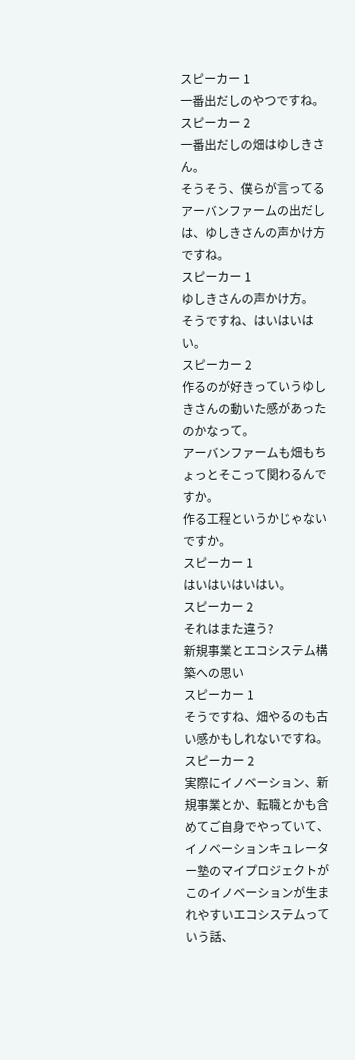スピーカー 1
一番出だしのやつですね。
スピーカー 2
一番出だしの畑はゆしきさん。
そうそう、僕らが言ってるアーバンファームの出だしは、ゆしきさんの声かけ方ですね。
スピーカー 1
ゆしきさんの声かけ方。
そうですね、はいはいはい。
スピーカー 2
作るのが好きっていうゆしきさんの動いた感があったのかなって。
アーバンファームも畑もちょっとそこって関わるんですか。
作る工程というかじゃないですか。
スピーカー 1
はいはいはいはい。
スピーカー 2
それはまた違う?
新規事業とエコシステム構築への思い
スピーカー 1
そうですね、畑やるのも古い感かもしれないですね。
スピーカー 2
実際にイノベーション、新規事業とか、転職とかも含めてご自身でやっていて、
イノベーションキュレーター塾のマイプロジェクトがこのイノベーションが生まれやすいエコシステムっていう話、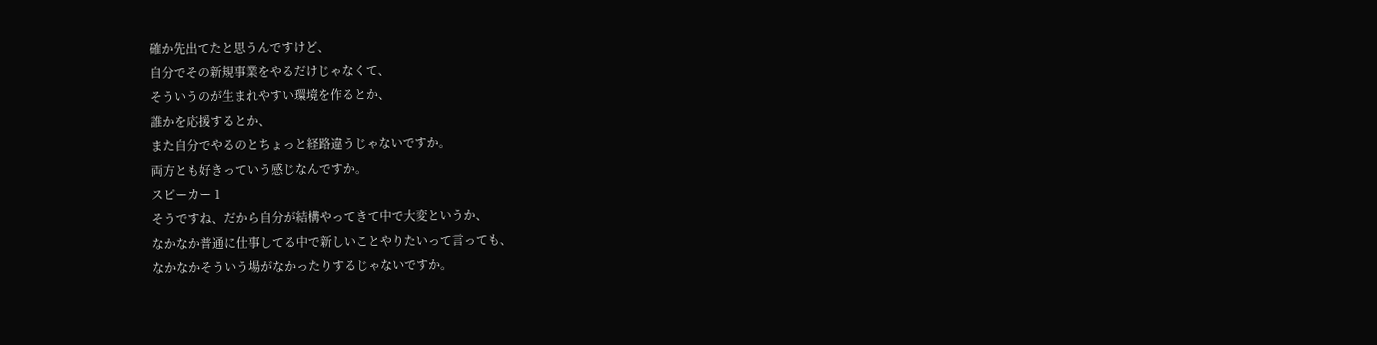確か先出てたと思うんですけど、
自分でその新規事業をやるだけじゃなくて、
そういうのが生まれやすい環境を作るとか、
誰かを応援するとか、
また自分でやるのとちょっと経路違うじゃないですか。
両方とも好きっていう感じなんですか。
スピーカー 1
そうですね、だから自分が結構やってきて中で大変というか、
なかなか普通に仕事してる中で新しいことやりたいって言っても、
なかなかそういう場がなかったりするじゃないですか。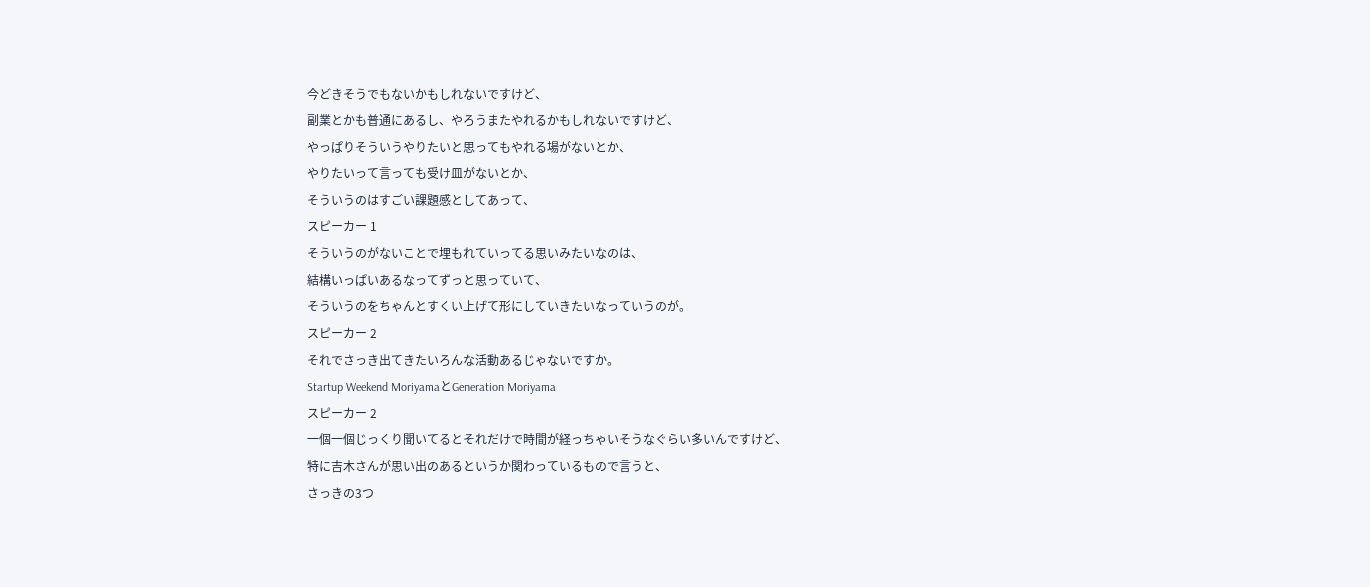今どきそうでもないかもしれないですけど、
副業とかも普通にあるし、やろうまたやれるかもしれないですけど、
やっぱりそういうやりたいと思ってもやれる場がないとか、
やりたいって言っても受け皿がないとか、
そういうのはすごい課題感としてあって、
スピーカー 1
そういうのがないことで埋もれていってる思いみたいなのは、
結構いっぱいあるなってずっと思っていて、
そういうのをちゃんとすくい上げて形にしていきたいなっていうのが。
スピーカー 2
それでさっき出てきたいろんな活動あるじゃないですか。
Startup Weekend MoriyamaとGeneration Moriyama
スピーカー 2
一個一個じっくり聞いてるとそれだけで時間が経っちゃいそうなぐらい多いんですけど、
特に吉木さんが思い出のあるというか関わっているもので言うと、
さっきの3つ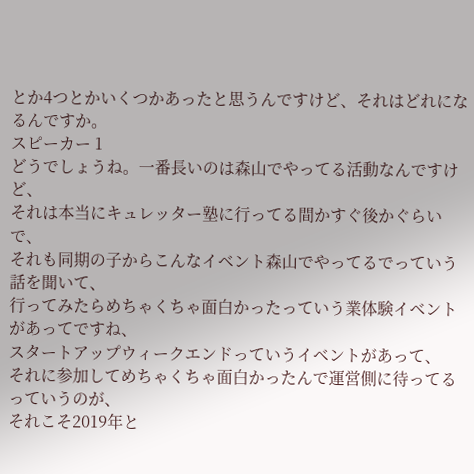とか4つとかいくつかあったと思うんですけど、それはどれになるんですか。
スピーカー 1
どうでしょうね。一番長いのは森山でやってる活動なんですけど、
それは本当にキュレッター塾に行ってる間かすぐ後かぐらいで、
それも同期の子からこんなイベント森山でやってるでっていう話を聞いて、
行ってみたらめちゃくちゃ面白かったっていう業体験イベントがあってですね、
スタートアップウィークエンドっていうイベントがあって、
それに参加してめちゃくちゃ面白かったんで運営側に待ってるっていうのが、
それこそ2019年と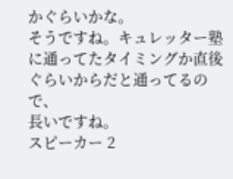かぐらいかな。
そうですね。キュレッター塾に通ってたタイミングか直後ぐらいからだと通ってるので、
長いですね。
スピーカー 2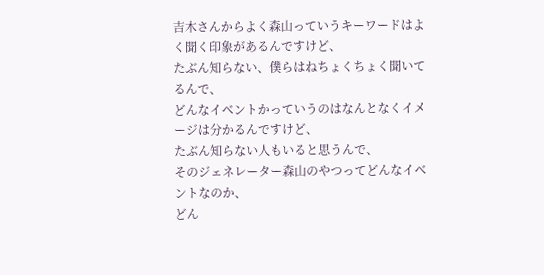吉木さんからよく森山っていうキーワードはよく聞く印象があるんですけど、
たぶん知らない、僕らはねちょくちょく聞いてるんで、
どんなイベントかっていうのはなんとなくイメージは分かるんですけど、
たぶん知らない人もいると思うんで、
そのジェネレーター森山のやつってどんなイベントなのか、
どん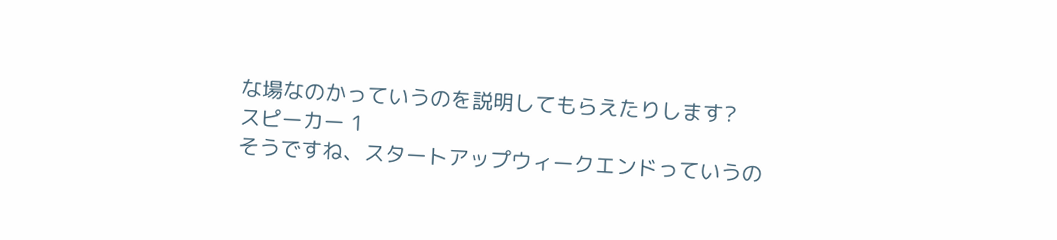な場なのかっていうのを説明してもらえたりします?
スピーカー 1
そうですね、スタートアップウィークエンドっていうの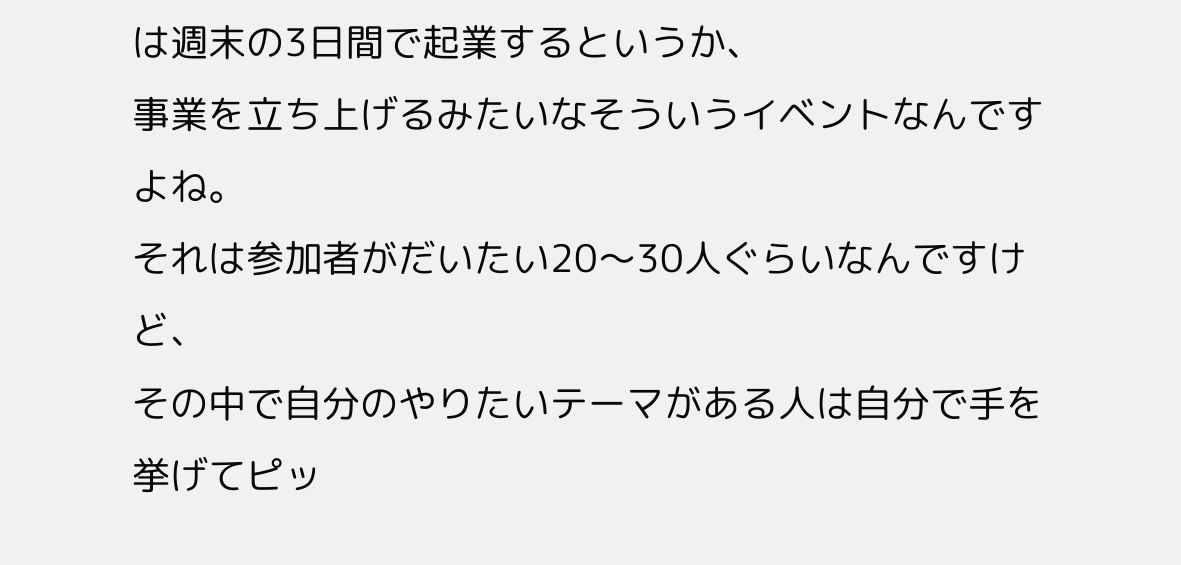は週末の3日間で起業するというか、
事業を立ち上げるみたいなそういうイベントなんですよね。
それは参加者がだいたい20〜30人ぐらいなんですけど、
その中で自分のやりたいテーマがある人は自分で手を挙げてピッ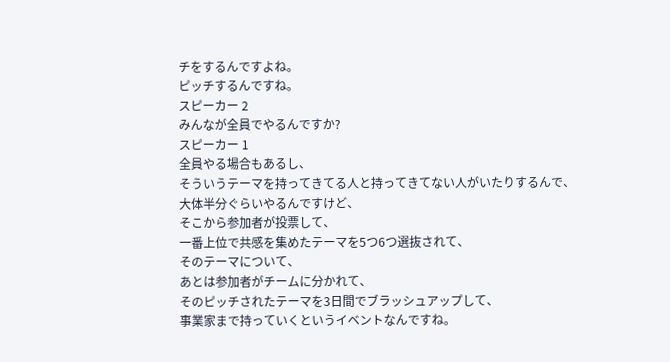チをするんですよね。
ピッチするんですね。
スピーカー 2
みんなが全員でやるんですか?
スピーカー 1
全員やる場合もあるし、
そういうテーマを持ってきてる人と持ってきてない人がいたりするんで、
大体半分ぐらいやるんですけど、
そこから参加者が投票して、
一番上位で共感を集めたテーマを5つ6つ選抜されて、
そのテーマについて、
あとは参加者がチームに分かれて、
そのピッチされたテーマを3日間でブラッシュアップして、
事業家まで持っていくというイベントなんですね。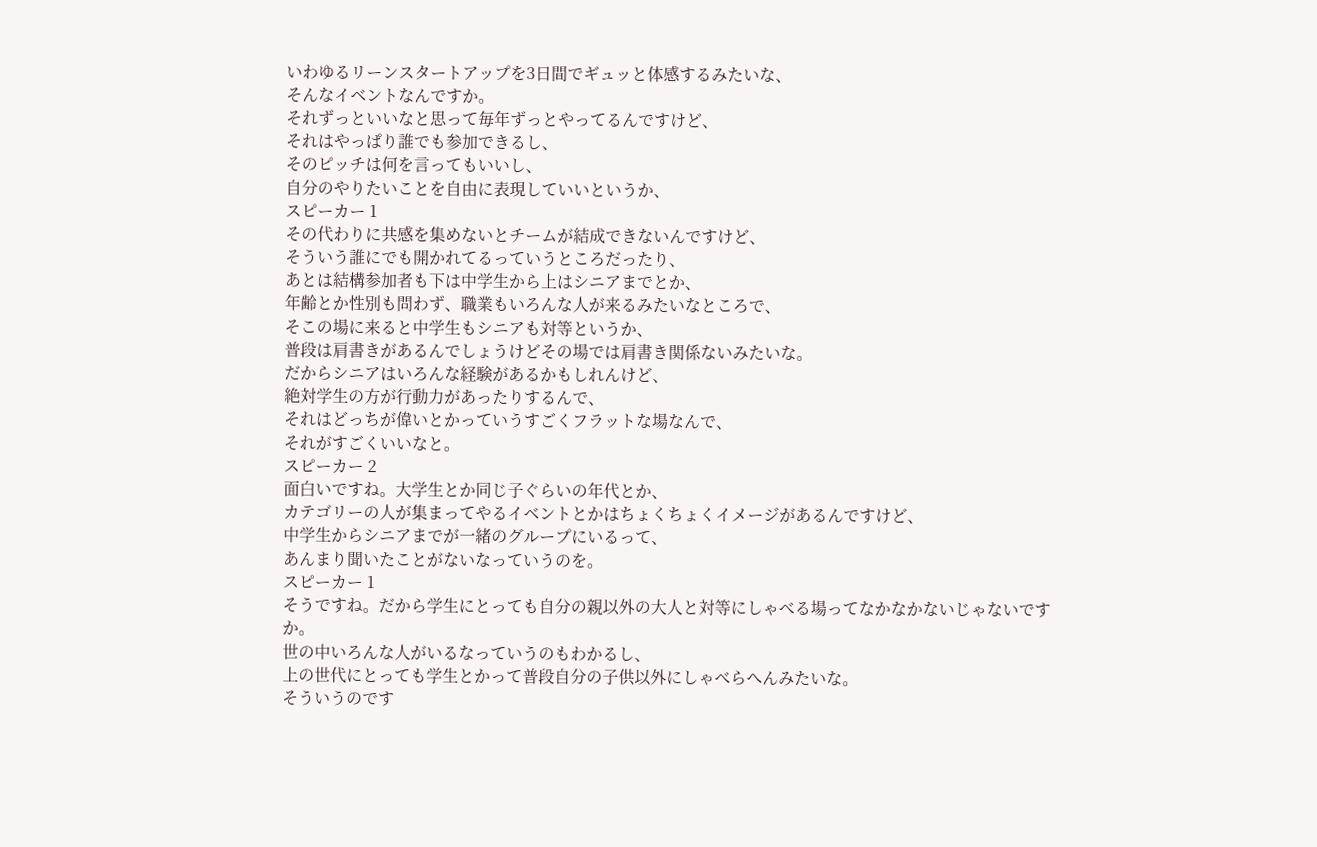いわゆるリーンスタートアップを3日間でギュッと体感するみたいな、
そんなイベントなんですか。
それずっといいなと思って毎年ずっとやってるんですけど、
それはやっぱり誰でも参加できるし、
そのピッチは何を言ってもいいし、
自分のやりたいことを自由に表現していいというか、
スピーカー 1
その代わりに共感を集めないとチームが結成できないんですけど、
そういう誰にでも開かれてるっていうところだったり、
あとは結構参加者も下は中学生から上はシニアまでとか、
年齢とか性別も問わず、職業もいろんな人が来るみたいなところで、
そこの場に来ると中学生もシニアも対等というか、
普段は肩書きがあるんでしょうけどその場では肩書き関係ないみたいな。
だからシニアはいろんな経験があるかもしれんけど、
絶対学生の方が行動力があったりするんで、
それはどっちが偉いとかっていうすごくフラットな場なんで、
それがすごくいいなと。
スピーカー 2
面白いですね。大学生とか同じ子ぐらいの年代とか、
カテゴリーの人が集まってやるイベントとかはちょくちょくイメージがあるんですけど、
中学生からシニアまでが一緒のグループにいるって、
あんまり聞いたことがないなっていうのを。
スピーカー 1
そうですね。だから学生にとっても自分の親以外の大人と対等にしゃべる場ってなかなかないじゃないですか。
世の中いろんな人がいるなっていうのもわかるし、
上の世代にとっても学生とかって普段自分の子供以外にしゃべらへんみたいな。
そういうのです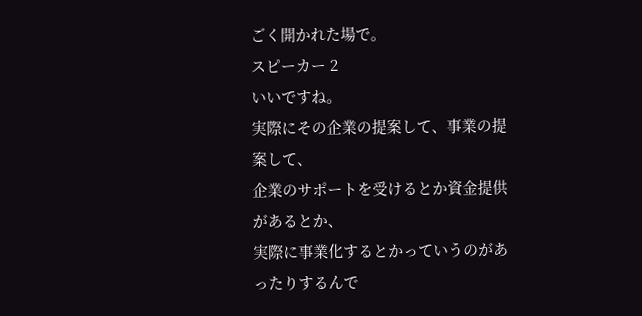ごく開かれた場で。
スピーカー 2
いいですね。
実際にその企業の提案して、事業の提案して、
企業のサポートを受けるとか資金提供があるとか、
実際に事業化するとかっていうのがあったりするんで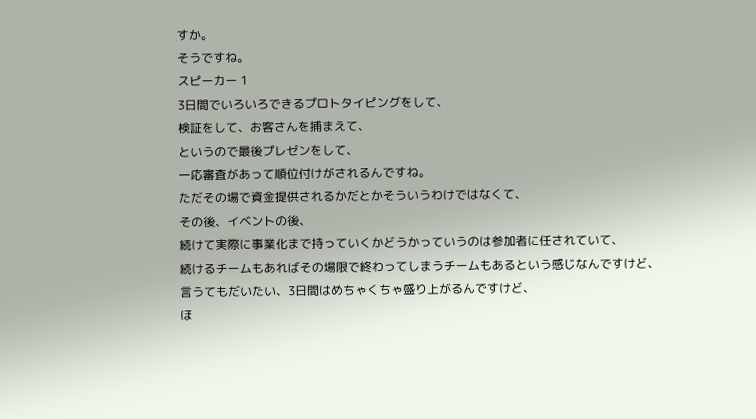すか。
そうですね。
スピーカー 1
3日間でいろいろできるプロトタイピングをして、
検証をして、お客さんを捕まえて、
というので最後プレゼンをして、
一応審査があって順位付けがされるんですね。
ただその場で資金提供されるかだとかそういうわけではなくて、
その後、イベントの後、
続けて実際に事業化まで持っていくかどうかっていうのは参加者に任されていて、
続けるチームもあればその場限で終わってしまうチームもあるという感じなんですけど、
言うてもだいたい、3日間はめちゃくちゃ盛り上がるんですけど、
ほ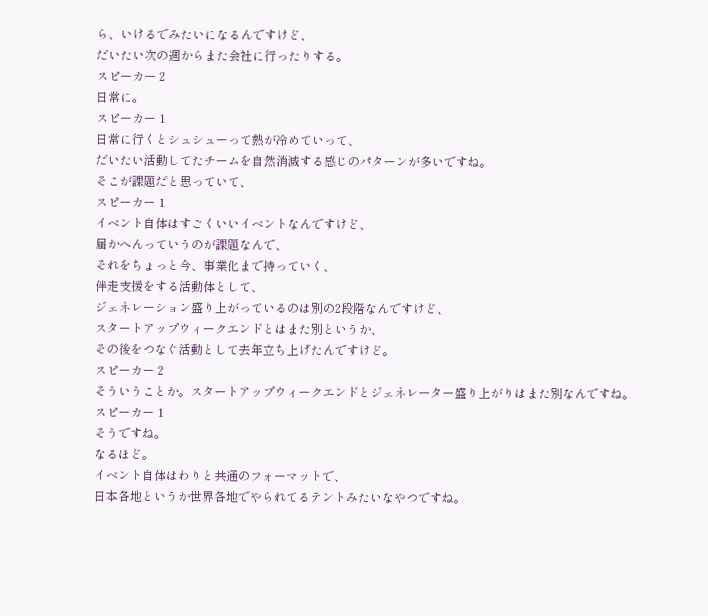ら、いけるでみたいになるんですけど、
だいたい次の週からまた会社に行ったりする。
スピーカー 2
日常に。
スピーカー 1
日常に行くとシュシューって熱が冷めていって、
だいたい活動してたチームを自然消滅する感じのパターンが多いですね。
そこが課題だと思っていて、
スピーカー 1
イベント自体はすごくいいイベントなんですけど、
届かへんっていうのが課題なんで、
それをちょっと今、事業化まで持っていく、
伴走支援をする活動体として、
ジェネレーション盛り上がっているのは別の2段階なんですけど、
スタートアップウィークエンドとはまた別というか、
その後をつなぐ活動として去年立ち上げたんですけど。
スピーカー 2
そういうことか。スタートアップウィークエンドとジェネレーター盛り上がりはまた別なんですね。
スピーカー 1
そうですね。
なるほど。
イベント自体はわりと共通のフォーマットで、
日本各地というか世界各地でやられてるテントみたいなやつですね。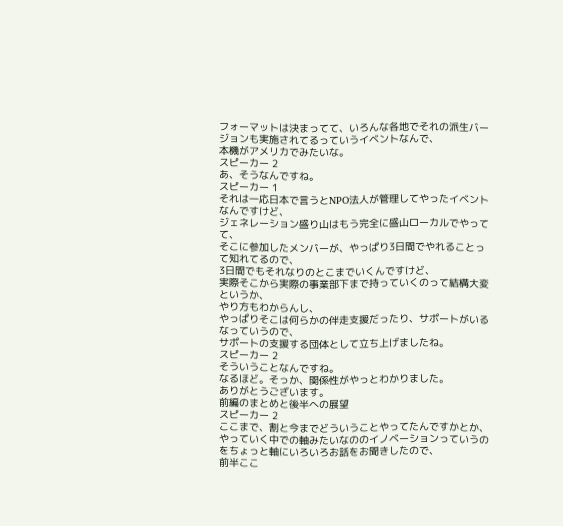フォーマットは決まってて、いろんな各地でそれの派生バージョンも実施されてるっていうイベントなんで、
本機がアメリカでみたいな。
スピーカー 2
あ、そうなんですね。
スピーカー 1
それは一応日本で言うとNPO法人が管理してやったイベントなんですけど、
ジェネレーション盛り山はもう完全に盛山ローカルでやってて、
そこに参加したメンバーが、やっぱり3日間でやれることって知れてるので、
3日間でもそれなりのとこまでいくんですけど、
実際そこから実際の事業部下まで持っていくのって結構大変というか、
やり方もわからんし、
やっぱりそこは何らかの伴走支援だったり、サポートがいるなっていうので、
サポートの支援する団体として立ち上げましたね。
スピーカー 2
そういうことなんですね。
なるほど。そっか、関係性がやっとわかりました。
ありがとうございます。
前編のまとめと後半への展望
スピーカー 2
ここまで、割と今までどういうことやってたんですかとか、
やっていく中での軸みたいなののイノベーションっていうのをちょっと軸にいろいろお話をお聞きしたので、
前半ここ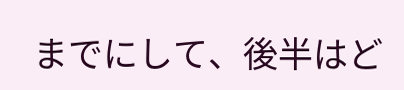までにして、後半はど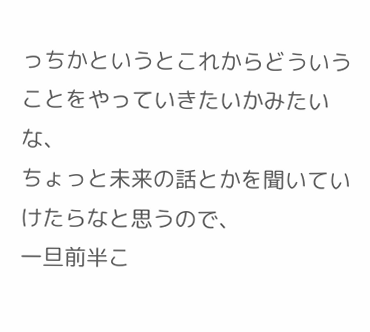っちかというとこれからどういうことをやっていきたいかみたいな、
ちょっと未来の話とかを聞いていけたらなと思うので、
一旦前半こ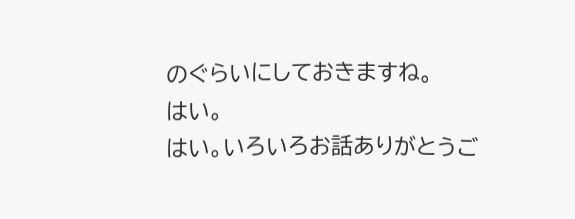のぐらいにしておきますね。
はい。
はい。いろいろお話ありがとうご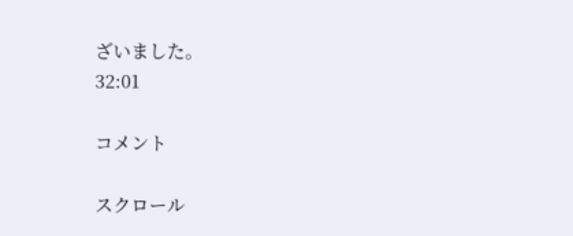ざいました。
32:01

コメント

スクロール